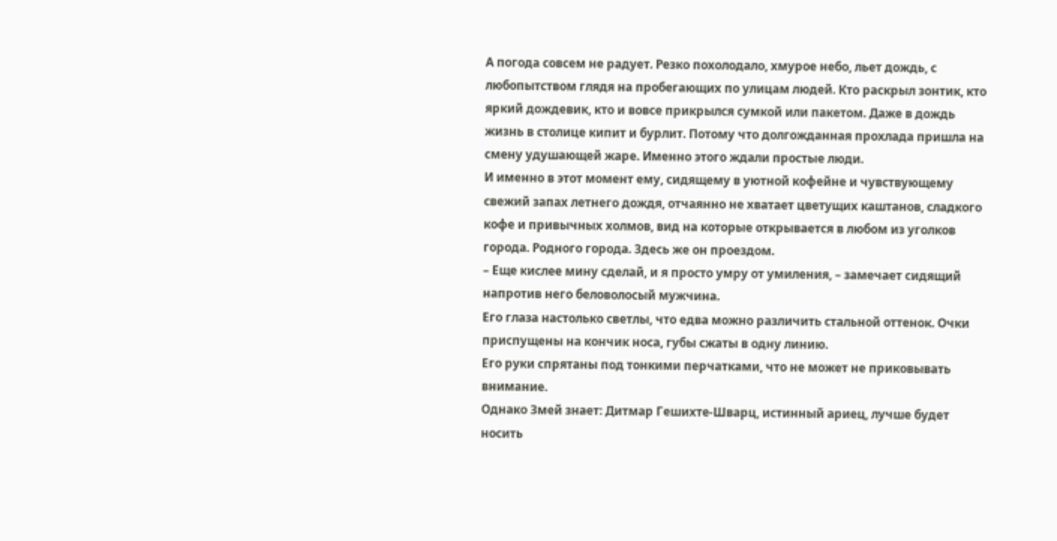А погода совсем не радует. Резко похолодало, хмурое небо, льет дождь, с любопытством глядя на пробегающих по улицам людей. Кто раскрыл зонтик, кто яркий дождевик, кто и вовсе прикрылся сумкой или пакетом. Даже в дождь жизнь в столице кипит и бурлит. Потому что долгожданная прохлада пришла на смену удушающей жаре. Именно этого ждали простые люди.
И именно в этот момент ему, сидящему в уютной кофейне и чувствующему свежий запах летнего дождя, отчаянно не хватает цветущих каштанов, сладкого кофе и привычных холмов, вид на которые открывается в любом из уголков города. Родного города. Здесь же он проездом.
– Еще кислее мину сделай, и я просто умру от умиления, – замечает сидящий напротив него беловолосый мужчина.
Его глаза настолько светлы, что едва можно различить стальной оттенок. Очки приспущены на кончик носа, губы сжаты в одну линию.
Его руки спрятаны под тонкими перчатками, что не может не приковывать внимание.
Однако Змей знает: Дитмар Гешихте-Шварц, истинный ариец, лучше будет носить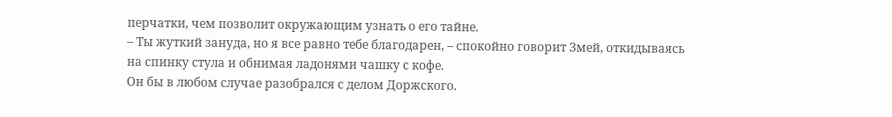перчатки, чем позволит окружающим узнать о его тайне.
– Ты жуткий зануда, но я все равно тебе благодарен, – спокойно говорит Змей, откидываясь на спинку стула и обнимая ладонями чашку с кофе.
Он бы в любом случае разобрался с делом Доржского.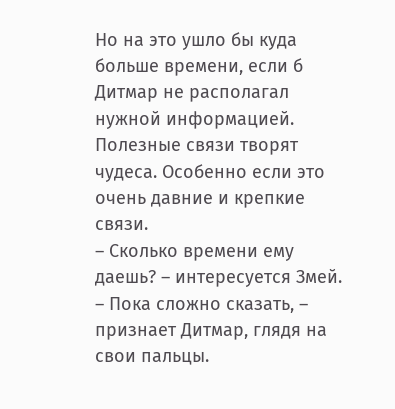Но на это ушло бы куда больше времени, если б Дитмар не располагал нужной информацией. Полезные связи творят чудеса. Особенно если это очень давние и крепкие связи.
– Сколько времени ему даешь? – интересуется Змей.
– Пока сложно сказать, – признает Дитмар, глядя на свои пальцы.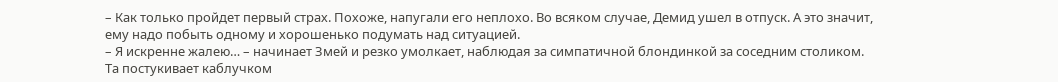– Как только пройдет первый страх. Похоже, напугали его неплохо. Во всяком случае, Демид ушел в отпуск. А это значит, ему надо побыть одному и хорошенько подумать над ситуацией.
– Я искренне жалею… – начинает Змей и резко умолкает, наблюдая за симпатичной блондинкой за соседним столиком.
Та постукивает каблучком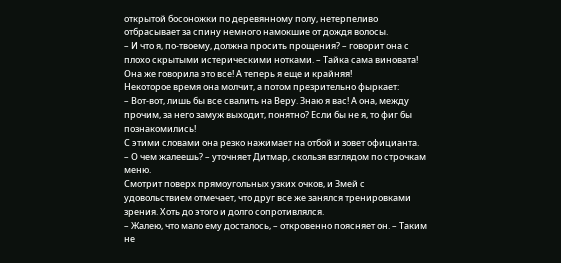открытой босоножки по деревянному полу, нетерпеливо отбрасывает за спину немного намокшие от дождя волосы.
– И что я, по-твоему, должна просить прощения? – говорит она с плохо скрытыми истерическими нотками. – Тайка сама виновата! Она же говорила это все! А теперь я еще и крайняя!
Некоторое время она молчит, а потом презрительно фыркает:
– Вот-вот, лишь бы все свалить на Веру. Знаю я вас! А она, между прочим, за него замуж выходит, понятно? Если бы не я, то фиг бы познакомились!
С этими словами она резко нажимает на отбой и зовет официанта.
– О чем жалеешь? – уточняет Дитмар, скользя взглядом по строчкам меню.
Смотрит поверх прямоугольных узких очков, и Змей с удовольствием отмечает, что друг все же занялся тренировками зрения. Хоть до этого и долго сопротивлялся.
– Жалею, что мало ему досталось, – откровенно поясняет он. – Таким не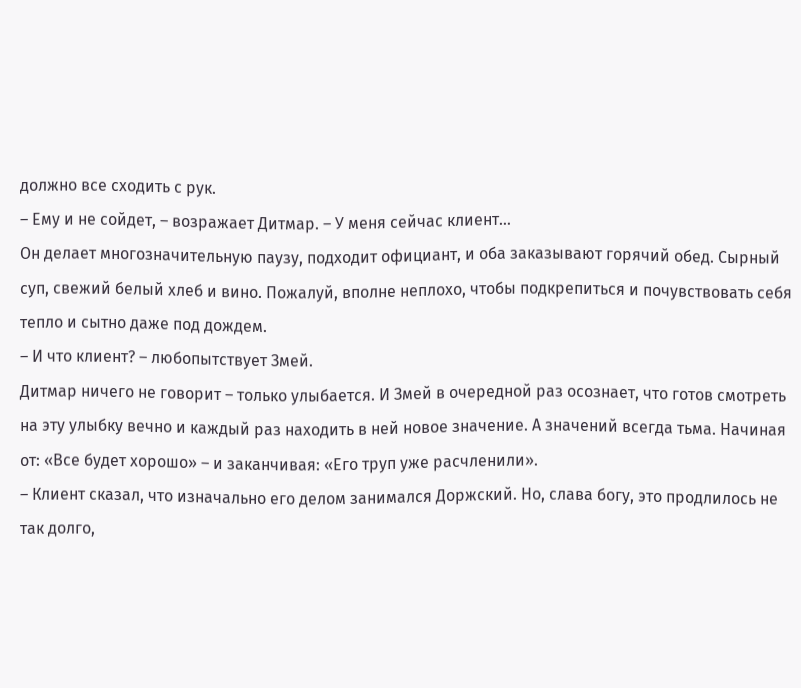должно все сходить с рук.
– Ему и не сойдет, – возражает Дитмар. – У меня сейчас клиент…
Он делает многозначительную паузу, подходит официант, и оба заказывают горячий обед. Сырный суп, свежий белый хлеб и вино. Пожалуй, вполне неплохо, чтобы подкрепиться и почувствовать себя тепло и сытно даже под дождем.
– И что клиент? – любопытствует Змей.
Дитмар ничего не говорит – только улыбается. И Змей в очередной раз осознает, что готов смотреть на эту улыбку вечно и каждый раз находить в ней новое значение. А значений всегда тьма. Начиная от: «Все будет хорошо» – и заканчивая: «Его труп уже расчленили».
– Клиент сказал, что изначально его делом занимался Доржский. Но, слава богу, это продлилось не так долго,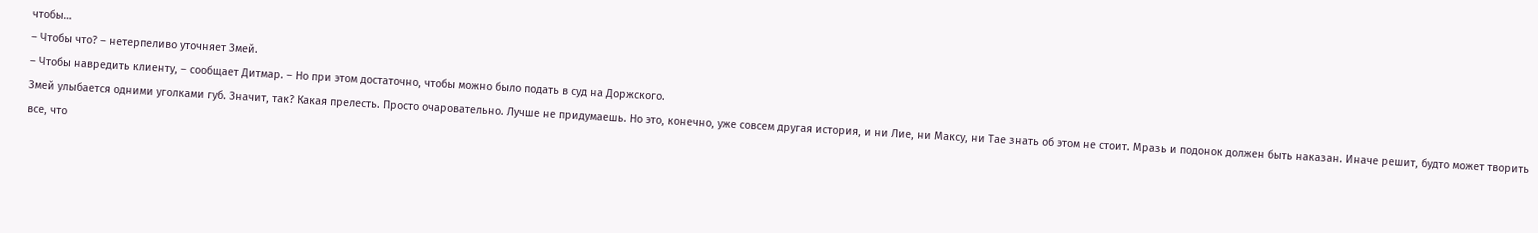чтобы…
– Чтобы что? – нетерпеливо уточняет Змей.
– Чтобы навредить клиенту, – сообщает Дитмар. – Но при этом достаточно, чтобы можно было подать в суд на Доржского.
Змей улыбается одними уголками губ. Значит, так? Какая прелесть. Просто очаровательно. Лучше не придумаешь. Но это, конечно, уже совсем другая история, и ни Лие, ни Максу, ни Тае знать об этом не стоит. Мразь и подонок должен быть наказан. Иначе решит, будто может творить все, что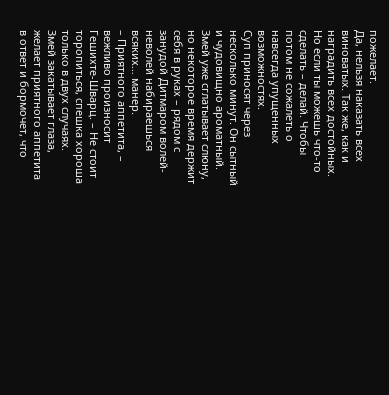пожелает.
Да, нельзя наказать всех виноватых. Так же, как и наградить всех достойных. Но если ты можешь что-то сделать – делай. Чтобы потом не сожалеть о навсегда упущенных возможностях.
Суп приносят через несколько минут. Он сытный и чудовищно ароматный. Змей уже сглатывает слюну, но некоторое время держит себя в руках – рядом с занудой Дитмаром волей-неволей набираешься всяких… манер.
– Приятного аппетита, – вежливо произносит Гешихте-Шварц. – Не стоит торопиться, спешка хороша только в двух случаях.
Змей закатывает глаза, желает приятного аппетита в ответ и бормочет, что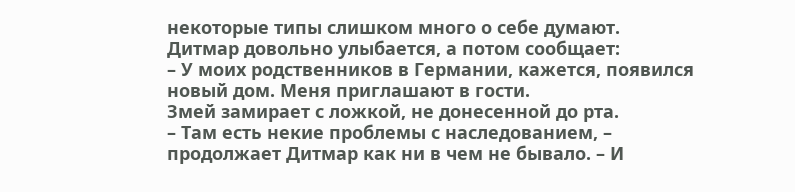некоторые типы слишком много о себе думают.
Дитмар довольно улыбается, а потом сообщает:
– У моих родственников в Германии, кажется, появился новый дом. Меня приглашают в гости.
Змей замирает с ложкой, не донесенной до рта.
– Там есть некие проблемы с наследованием, – продолжает Дитмар как ни в чем не бывало. – И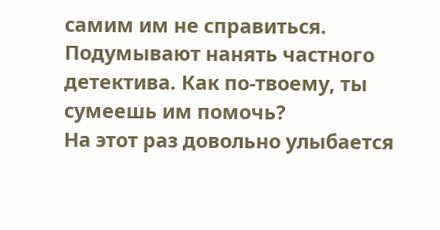самим им не справиться. Подумывают нанять частного детектива. Как по-твоему, ты сумеешь им помочь?
На этот раз довольно улыбается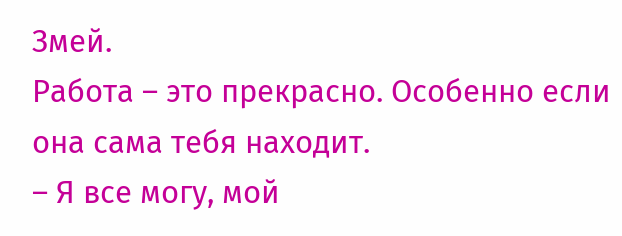Змей.
Работа – это прекрасно. Особенно если она сама тебя находит.
– Я все могу, мой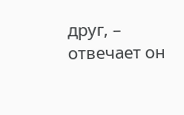друг, – отвечает он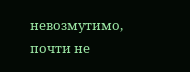невозмутимо, почти не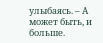улыбаясь. – А может быть, и больше.